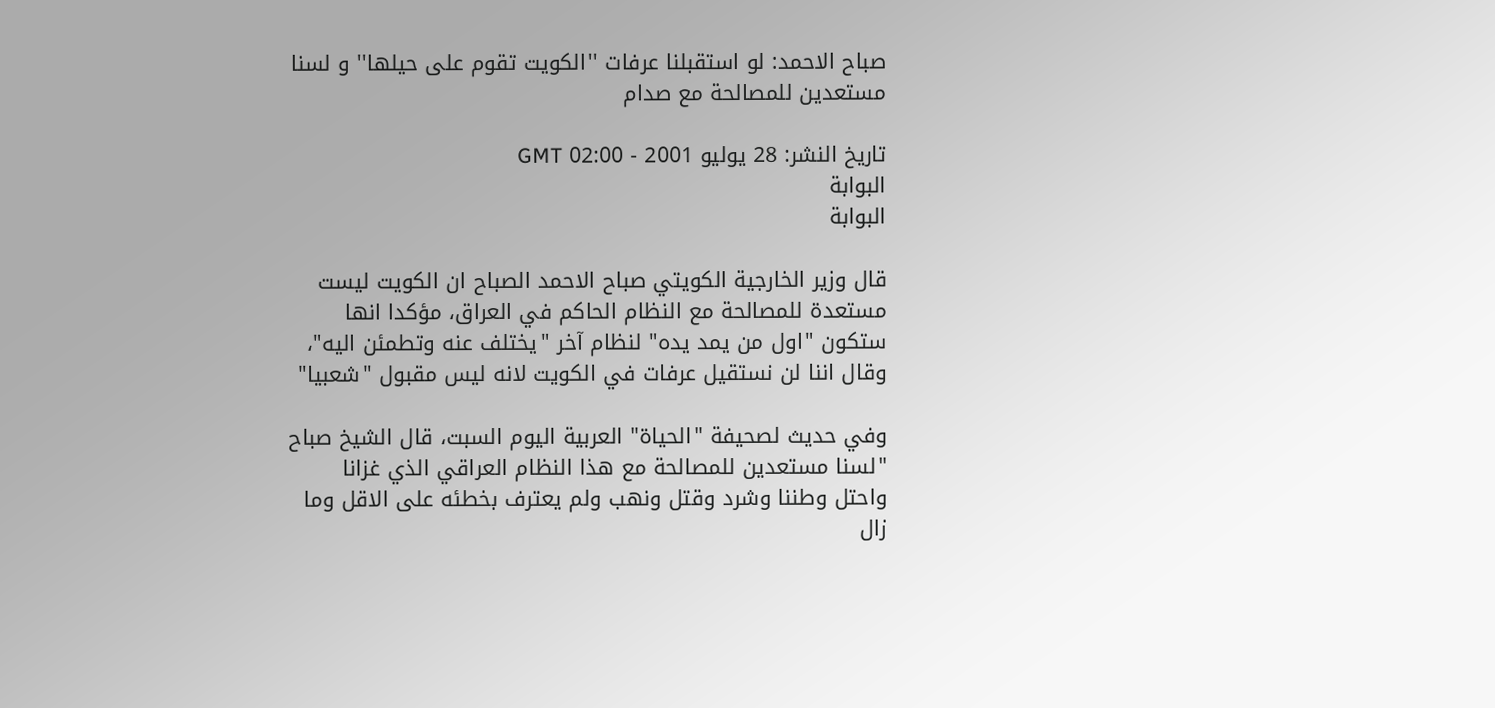صباح الاحمد: لو استقبلنا عرفات ''الكويت تقوم على حيلها'' و لسنا مستعدين للمصالحة مع صدام

تاريخ النشر: 28 يوليو 2001 - 02:00 GMT
البوابة
البوابة

قال وزير الخارجية الكويتي صباح الاحمد الصباح ان الكويت ليست مستعدة للمصالحة مع النظام الحاكم في العراق، مؤكدا انها ستكون "اول من يمد يده" لنظام آخر "يختلف عنه وتطمئن اليه"، وقال اننا لن نستقيل عرفات في الكويت لانه ليس مقبول "شعبيا"

وفي حديث لصحيفة "الحياة" العربية اليوم السبت، قال الشيخ صباح "لسنا مستعدين للمصالحة مع هذا النظام العراقي الذي غزانا واحتل وطننا وشرد وقتل ونهب ولم يعترف بخطئه على الاقل وما زال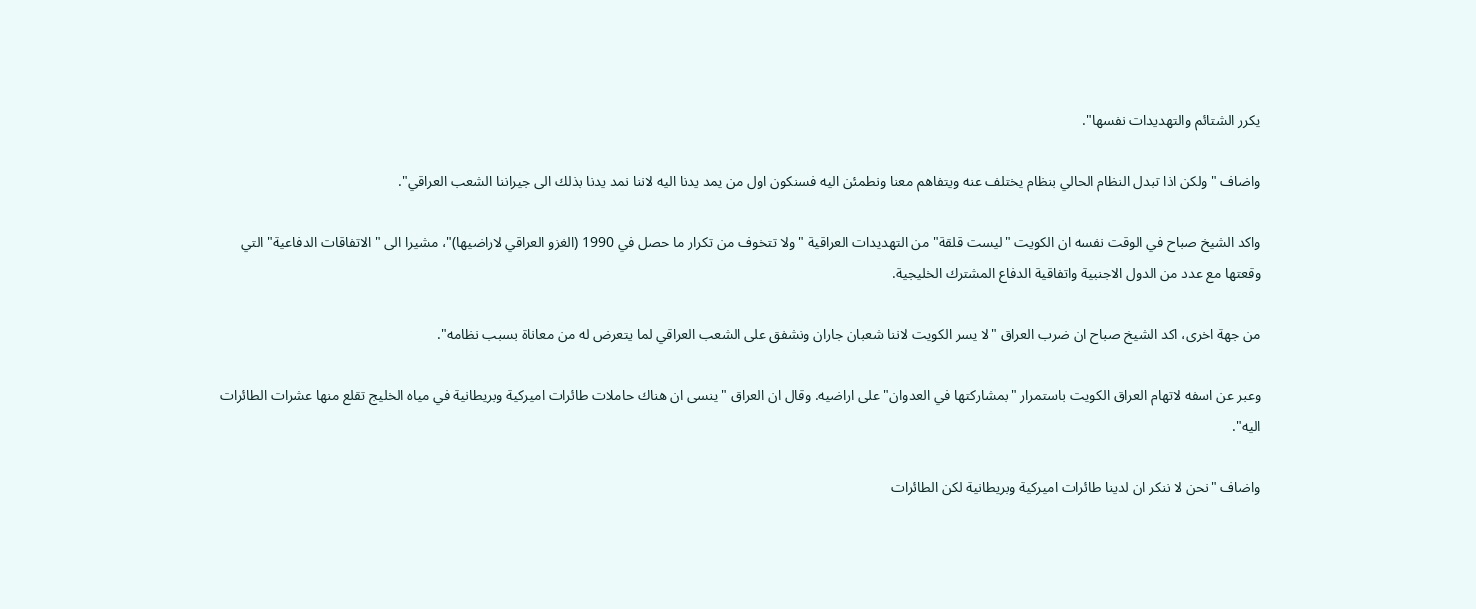يكرر الشتائم والتهديدات نفسها".

واضاف "ولكن اذا تبدل النظام الحالي بنظام يختلف عنه ويتفاهم معنا ونطمئن اليه فسنكون اول من يمد يدنا اليه لاننا نمد يدنا بذلك الى جيراننا الشعب العراقي".

واكد الشيخ صباح في الوقت نفسه ان الكويت "ليست قلقة" من التهديدات العراقية "ولا تتخوف من تكرار ما حصل في 1990 (الغزو العراقي لاراضيها)"، مشيرا الى "الاتفاقات الدفاعية" التي وقعتها مع عدد من الدول الاجنبية واتفاقية الدفاع المشترك الخليجية.

من جهة اخرى، اكد الشيخ صباح ان ضرب العراق "لا يسر الكويت لاننا شعبان جاران ونشفق على الشعب العراقي لما يتعرض له من معاناة بسبب نظامه".

وعبر عن اسفه لاتهام العراق الكويت باستمرار "بمشاركتها في العدوان" على اراضيه. وقال ان العراق "ينسى ان هناك حاملات طائرات اميركية وبريطانية في مياه الخليج تقلع منها عشرات الطائرات اليه".

واضاف "نحن لا ننكر ان لدينا طائرات اميركية وبريطانية لكن الطائرات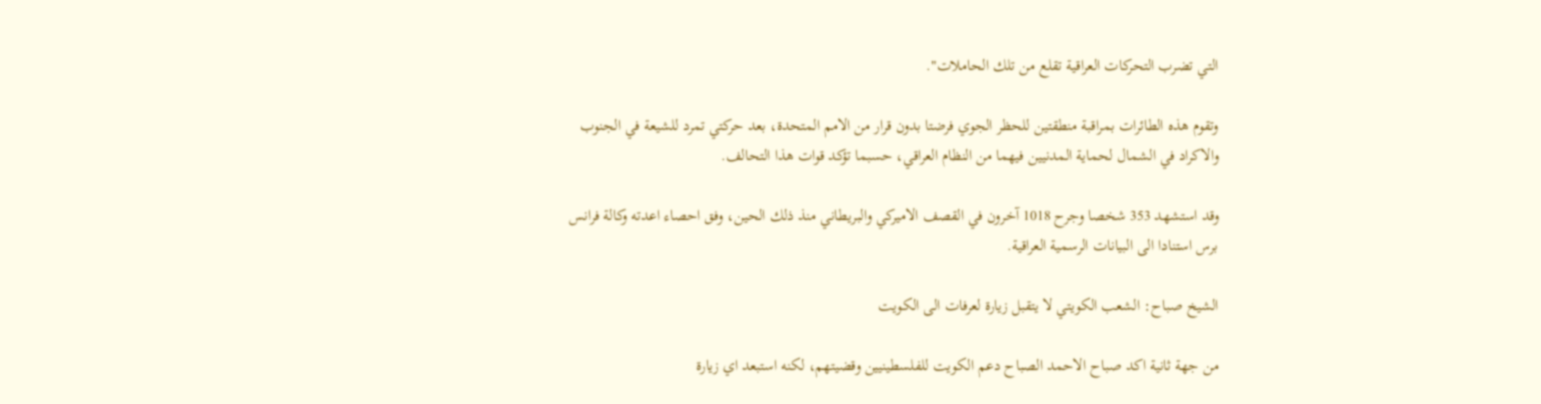التي تضرب التحركات العراقية تقلع من تلك الحاملات".

وتقوم هذه الطائرات بمراقبة منطقتين للحظر الجوي فرضتا بدون قرار من الامم المتحدة، بعد حركتي تمرد للشيعة في الجنوب والاكراد في الشمال لحماية المدنيين فيهما من النظام العراقي، حسبما تؤكد قوات هذا التحالف.

وقد استشهد 353 شخصا وجرح 1018 آخرون في القصف الاميركي والبريطاني منذ ذلك الحين، وفق احصاء اعدته وكالة فرانس برس استنادا الى البيانات الرسمية العراقية.

الشيخ صباح: الشعب الكويتي لا يتقبل زيارة لعرفات الى الكويت

من جهة ثانية اكد صباح الاحمد الصباح دعم الكويت للفلسطينيين وقضيتهم، لكنه استبعد اي زيارة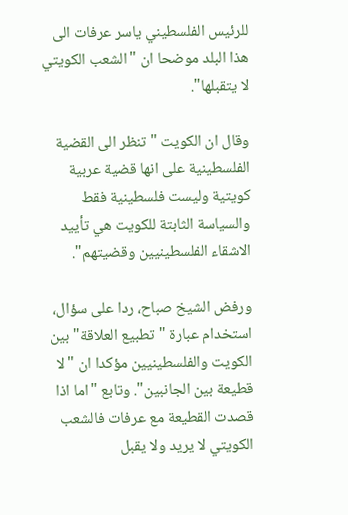للرئيس الفلسطيني ياسر عرفات الى هذا البلد موضحا ان "الشعب الكويتي لا يتقبلها".

وقال ان الكويت "تنظر الى القضية الفلسطينية على انها قضية عربية كويتية وليست فلسطينية فقط والسياسة الثابتة للكويت هي تأييد الاشقاء الفلسطينيين وقضيتهم".

ورفض الشيخ صباح، ردا على سؤال، استخدام عبارة "تطبيع العلاقة" بين الكويت والفلسطينيين مؤكدا ان "لا قطيعة بين الجانبين". وتابع "اما اذا قصدت القطيعة مع عرفات فالشعب الكويتي لا يريد ولا يقبل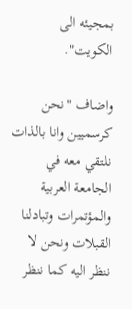بمجيئه الى الكويت".

واضاف "نحن كرسميين وانا بالذات نلتقي معه في الجامعة العربية والمؤتمرات وتبادلنا القبلات ونحن لا ننظر اليه كما ننظر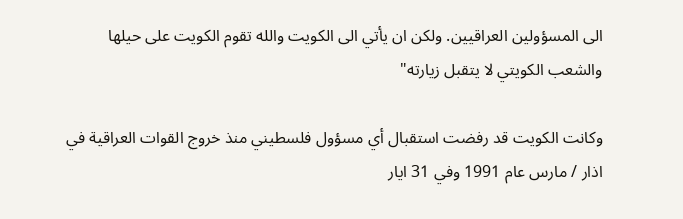الى المسؤولين العراقيين. ولكن ان يأتي الى الكويت والله تقوم الكويت على حيلها والشعب الكويتي لا يتقبل زيارته"

وكانت الكويت قد رفضت استقبال أي مسؤول فلسطيني منذ خروج القوات العراقية في اذار / مارس عام 1991 وفي 31 ايار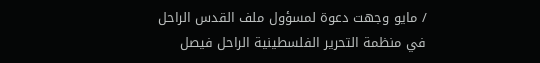/ مايو وجهت دعوة لمسؤول ملف القدس الراحل في منظمة التحرير الفلسطينية الراحل فيصل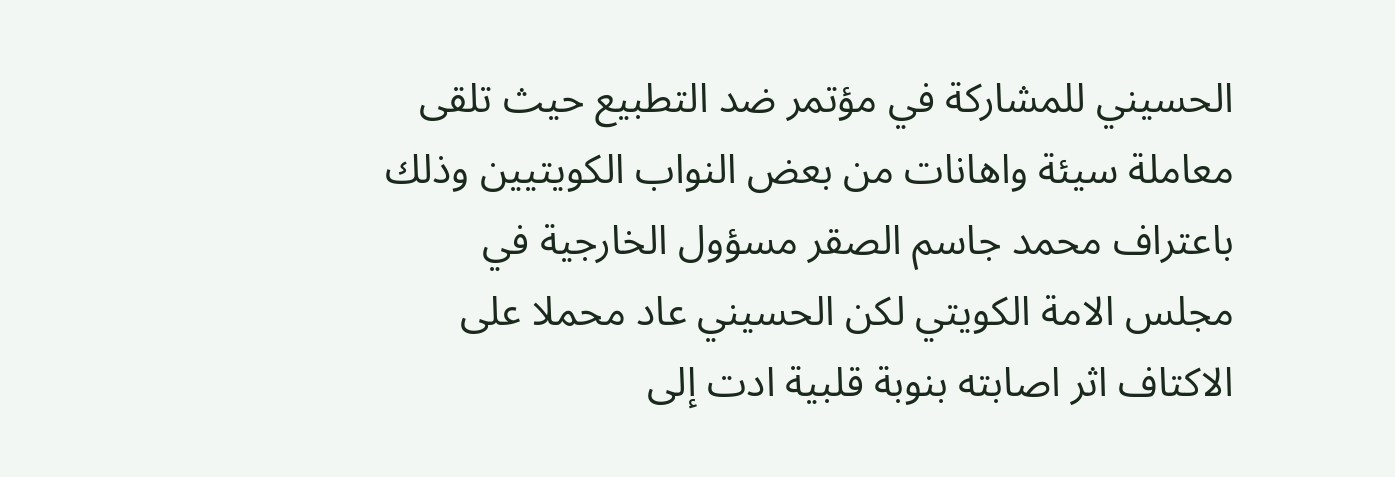الحسيني للمشاركة في مؤتمر ضد التطبيع حيث تلقى معاملة سيئة واهانات من بعض النواب الكويتيين وذلك باعتراف محمد جاسم الصقر مسؤول الخارجية في مجلس الامة الكويتي لكن الحسيني عاد محملا على الاكتاف اثر اصابته بنوبة قلبية ادت إلى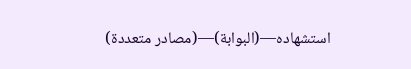استشهاده—(البوابة)—(مصادر متعددة)